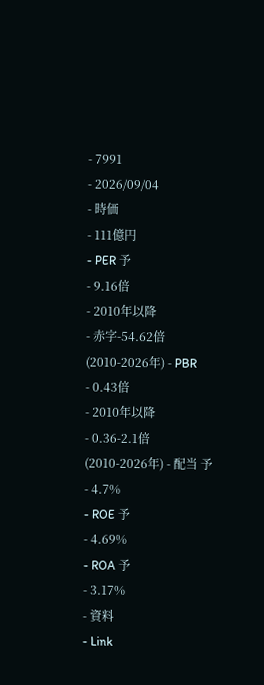- 7991
- 2026/09/04
- 時価
- 111億円
- PER 予
- 9.16倍
- 2010年以降
- 赤字-54.62倍
(2010-2026年) - PBR
- 0.43倍
- 2010年以降
- 0.36-2.1倍
(2010-2026年) - 配当 予
- 4.7%
- ROE 予
- 4.69%
- ROA 予
- 3.17%
- 資料
- Link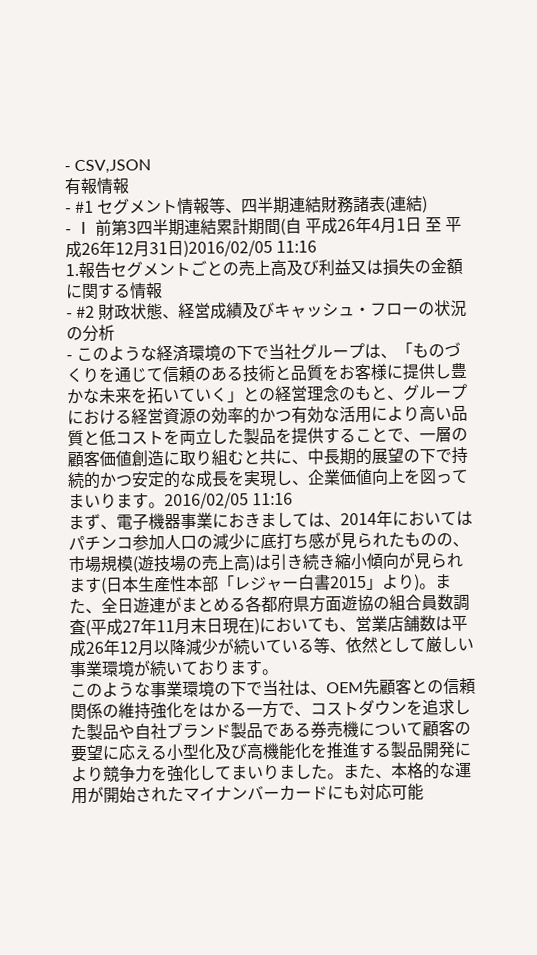- CSV,JSON
有報情報
- #1 セグメント情報等、四半期連結財務諸表(連結)
- Ⅰ 前第3四半期連結累計期間(自 平成26年4月1日 至 平成26年12月31日)2016/02/05 11:16
1.報告セグメントごとの売上高及び利益又は損失の金額に関する情報
- #2 財政状態、経営成績及びキャッシュ・フローの状況の分析
- このような経済環境の下で当社グループは、「ものづくりを通じて信頼のある技術と品質をお客様に提供し豊かな未来を拓いていく」との経営理念のもと、グループにおける経営資源の効率的かつ有効な活用により高い品質と低コストを両立した製品を提供することで、一層の顧客価値創造に取り組むと共に、中長期的展望の下で持続的かつ安定的な成長を実現し、企業価値向上を図ってまいります。2016/02/05 11:16
まず、電子機器事業におきましては、2014年においてはパチンコ参加人口の減少に底打ち感が見られたものの、市場規模(遊技場の売上高)は引き続き縮小傾向が見られます(日本生産性本部「レジャー白書2015」より)。また、全日遊連がまとめる各都府県方面遊協の組合員数調査(平成27年11月末日現在)においても、営業店舗数は平成26年12月以降減少が続いている等、依然として厳しい事業環境が続いております。
このような事業環境の下で当社は、OEM先顧客との信頼関係の維持強化をはかる一方で、コストダウンを追求した製品や自社ブランド製品である券売機について顧客の要望に応える小型化及び高機能化を推進する製品開発により競争力を強化してまいりました。また、本格的な運用が開始されたマイナンバーカードにも対応可能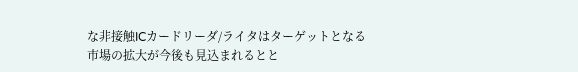な非接触ICカードリーダ/ライタはターゲットとなる市場の拡大が今後も見込まれるとと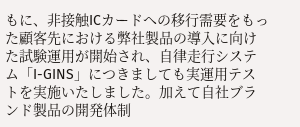もに、非接触ICカードへの移行需要をもった顧客先における弊社製品の導入に向けた試験運用が開始され、自律走行システム「I-GINS」につきましても実運用テストを実施いたしました。加えて自社ブランド製品の開発体制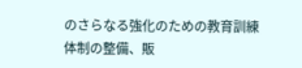のさらなる強化のための教育訓練体制の整備、販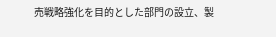売戦略強化を目的とした部門の設立、製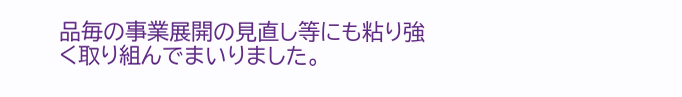品毎の事業展開の見直し等にも粘り強く取り組んでまいりました。